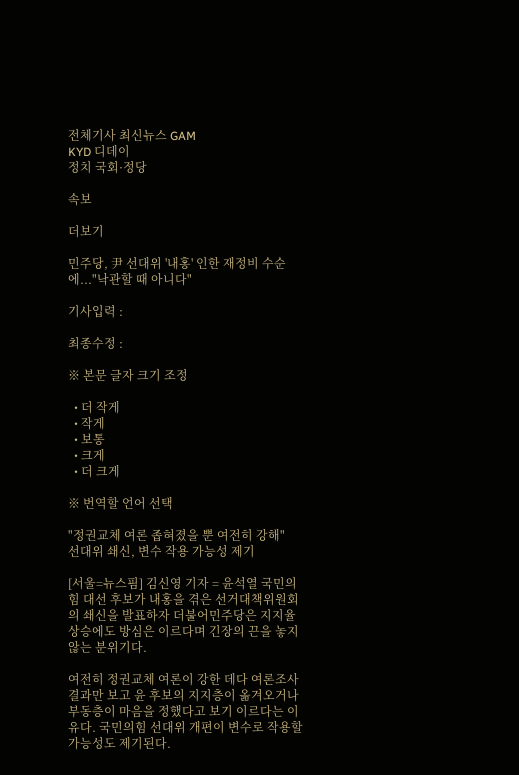전체기사 최신뉴스 GAM
KYD 디데이
정치 국회·정당

속보

더보기

민주당, 尹 선대위 '내홍' 인한 재정비 수순에..."낙관할 때 아니다"

기사입력 :

최종수정 :

※ 본문 글자 크기 조정

  • 더 작게
  • 작게
  • 보통
  • 크게
  • 더 크게

※ 번역할 언어 선택

"정권교체 여론 좁혀졌을 뿐 여전히 강해"
선대위 쇄신, 변수 작용 가능성 제기

[서울=뉴스핌] 김신영 기자 = 윤석열 국민의힘 대선 후보가 내홍을 겪은 선거대책위원회의 쇄신을 발표하자 더불어민주당은 지지율 상승에도 방심은 이르다며 긴장의 끈을 놓지 않는 분위기다.

여전히 정권교체 여론이 강한 데다 여론조사 결과만 보고 윤 후보의 지지층이 옮겨오거나 부동층이 마음을 정했다고 보기 이르다는 이유다. 국민의힘 선대위 개편이 변수로 작용할 가능성도 제기된다.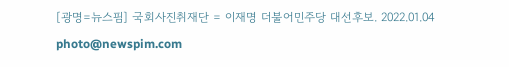[광명=뉴스핌] 국회사진취재단 = 이재명 더불어민주당 대선후보. 2022.01.04 photo@newspim.com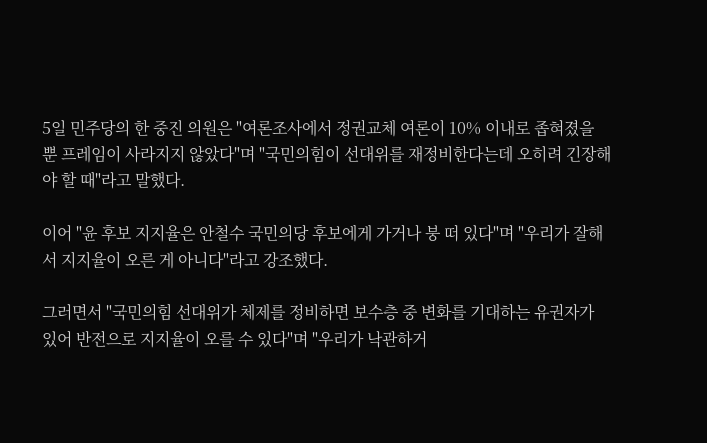5일 민주당의 한 중진 의원은 "여론조사에서 정권교체 여론이 10% 이내로 좁혀졌을 뿐 프레임이 사라지지 않았다"며 "국민의힘이 선대위를 재정비한다는데 오히려 긴장해야 할 때"라고 말했다.

이어 "윤 후보 지지율은 안철수 국민의당 후보에게 가거나 붕 떠 있다"며 "우리가 잘해서 지지율이 오른 게 아니다"라고 강조했다.

그러면서 "국민의힘 선대위가 체제를 정비하면 보수층 중 변화를 기대하는 유권자가 있어 반전으로 지지율이 오를 수 있다"며 "우리가 낙관하거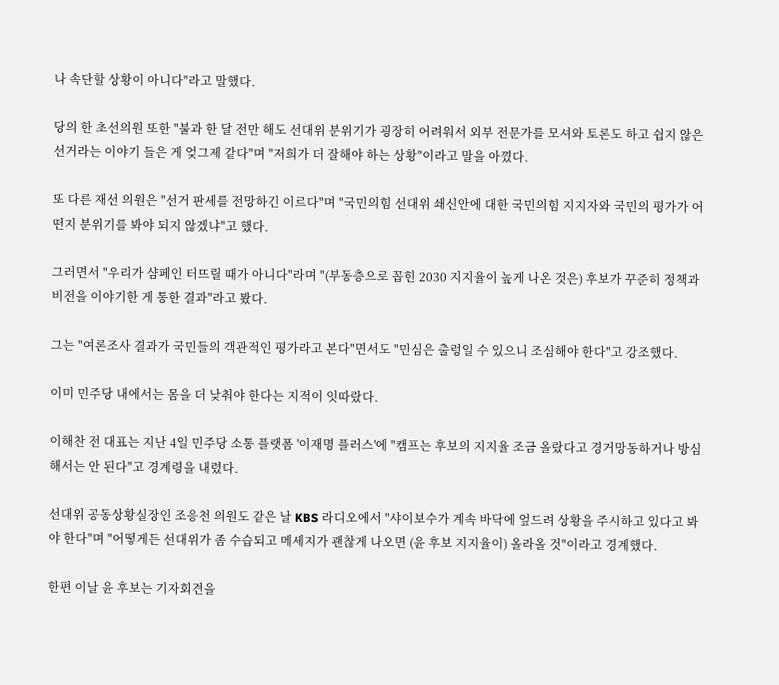나 속단할 상황이 아니다"라고 말했다.

당의 한 초선의원 또한 "불과 한 달 전만 해도 선대위 분위기가 굉장히 어려워서 외부 전문가를 모셔와 토론도 하고 쉽지 않은 선거라는 이야기 들은 게 엊그제 같다"며 "저희가 더 잘해야 하는 상황"이라고 말을 아꼈다.

또 다른 재선 의원은 "선거 판세를 전망하긴 이르다"며 "국민의힘 선대위 쇄신안에 대한 국민의힘 지지자와 국민의 평가가 어떤지 분위기를 봐야 되지 않겠냐"고 했다.

그러면서 "우리가 샴페인 터뜨릴 때가 아니다"라며 "(부동층으로 꼽힌 2030 지지율이 높게 나온 것은) 후보가 꾸준히 정책과 비전을 이야기한 게 통한 결과"라고 봤다.

그는 "여론조사 결과가 국민들의 객관적인 평가라고 본다"면서도 "민심은 출렁일 수 있으니 조심해야 한다"고 강조했다.

이미 민주당 내에서는 몸을 더 낮춰야 한다는 지적이 잇따랐다.

이해찬 전 대표는 지난 4일 민주당 소통 플랫폼 '이재명 플러스'에 "캠프는 후보의 지지율 조금 올랐다고 경거망동하거나 방심해서는 안 된다"고 경계령을 내렸다.

선대위 공동상황실장인 조응천 의원도 같은 날 KBS 라디오에서 "샤이보수가 계속 바닥에 엎드려 상황을 주시하고 있다고 봐야 한다"며 "어떻게든 선대위가 좀 수습되고 메세지가 괜찮게 나오면 (윤 후보 지지율이) 올라올 것"이라고 경계했다.

한편 이날 윤 후보는 기자회견을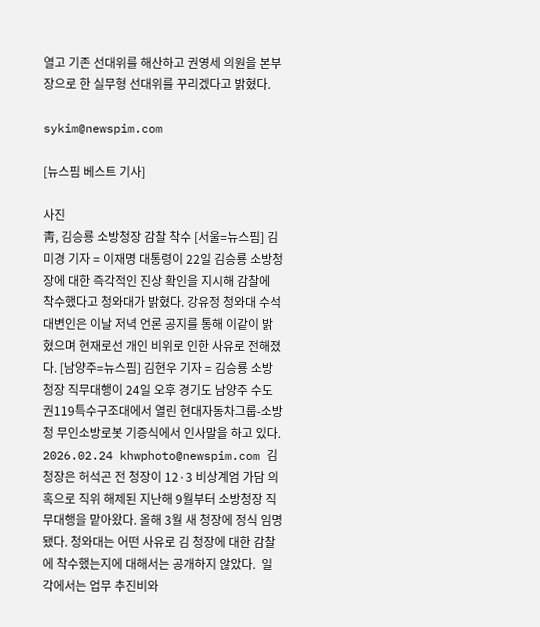열고 기존 선대위를 해산하고 권영세 의원을 본부장으로 한 실무형 선대위를 꾸리겠다고 밝혔다.

sykim@newspim.com

[뉴스핌 베스트 기사]

사진
靑, 김승룡 소방청장 감찰 착수 [서울=뉴스핌] 김미경 기자 = 이재명 대통령이 22일 김승룡 소방청장에 대한 즉각적인 진상 확인을 지시해 감찰에 착수했다고 청와대가 밝혔다. 강유정 청와대 수석대변인은 이날 저녁 언론 공지를 통해 이같이 밝혔으며 현재로선 개인 비위로 인한 사유로 전해졌다. [남양주=뉴스핌] 김현우 기자 = 김승룡 소방청장 직무대행이 24일 오후 경기도 남양주 수도권119특수구조대에서 열린 현대자동차그룹-소방청 무인소방로봇 기증식에서 인사말을 하고 있다. 2026.02.24 khwphoto@newspim.com 김 청장은 허석곤 전 청장이 12·3 비상계엄 가담 의혹으로 직위 해제된 지난해 9월부터 소방청장 직무대행을 맡아왔다. 올해 3월 새 청장에 정식 임명됐다. 청와대는 어떤 사유로 김 청장에 대한 감찰에 착수했는지에 대해서는 공개하지 않았다.  일각에서는 업무 추진비와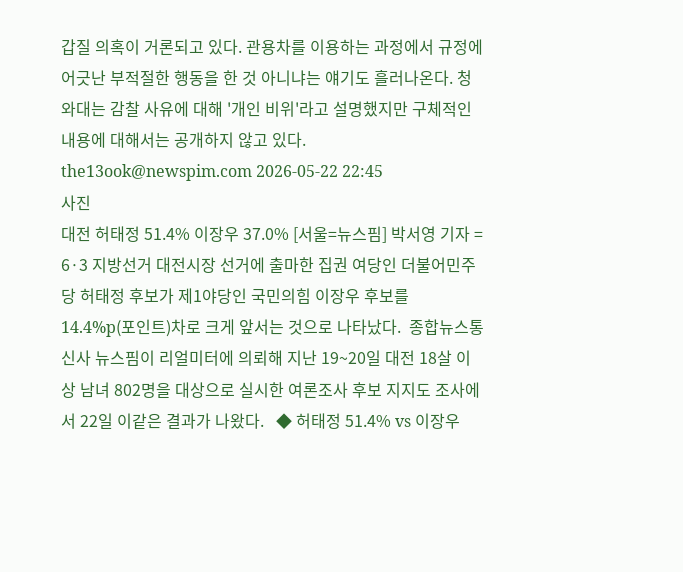갑질 의혹이 거론되고 있다. 관용차를 이용하는 과정에서 규정에 어긋난 부적절한 행동을 한 것 아니냐는 얘기도 흘러나온다. 청와대는 감찰 사유에 대해 '개인 비위'라고 설명했지만 구체적인 내용에 대해서는 공개하지 않고 있다. the13ook@newspim.com 2026-05-22 22:45
사진
대전 허태정 51.4% 이장우 37.0% [서울=뉴스핌] 박서영 기자 = 6·3 지방선거 대전시장 선거에 출마한 집권 여당인 더불어민주당 허태정 후보가 제1야당인 국민의힘 이장우 후보를 14.4%p(포인트)차로 크게 앞서는 것으로 나타났다.  종합뉴스통신사 뉴스핌이 리얼미터에 의뢰해 지난 19~20일 대전 18살 이상 남녀 802명을 대상으로 실시한 여론조사 후보 지지도 조사에서 22일 이같은 결과가 나왔다.   ◆ 허태정 51.4% vs 이장우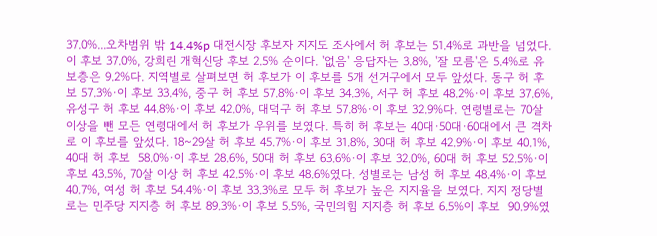37.0%...오차범위 밖 14.4%p 대전시장 후보자 지지도 조사에서 허 후보는 51.4%로 과반을 넘었다. 이 후보 37.0%, 강희린 개혁신당 후보 2.5% 순이다. '없음' 응답자는 3.8%, '잘 모름'은 5.4%로 유보층은 9.2%다. 지역별로 살펴보면 허 후보가 이 후보를 5개 선거구에서 모두 앞섰다. 동구 허 후보 57.3%·이 후보 33.4%, 중구 허 후보 57.8%·이 후보 34.3%, 서구 허 후보 48.2%·이 후보 37.6%, 유성구 허 후보 44.8%·이 후보 42.0%, 대덕구 허 후보 57.8%·이 후보 32.9%다. 연령별로는 70살 이상을 뺀 모든 연령대에서 허 후보가 우위를 보였다. 특히 허 후보는 40대·50대·60대에서 큰 격차로 이 후보를 앞섰다. 18~29살 허 후보 45.7%·이 후보 31.8%, 30대 허 후보 42.9%·이 후보 40.1%, 40대 허 후보  58.0%·이 후보 28.6%, 50대 허 후보 63.6%·이 후보 32.0%, 60대 허 후보 52.5%·이 후보 43.5%, 70살 이상 허 후보 42.5%·이 후보 48.6%였다. 성별로는 남성 허 후보 48.4%·이 후보 40.7%, 여성 허 후보 54.4%·이 후보 33.3%로 모두 허 후보가 높은 지지율을 보였다. 지지 정당별로는 민주당 지지층 허 후보 89.3%·이 후보 5.5%, 국민의힘 지지층 허 후보 6.5%이 후보  90.9%였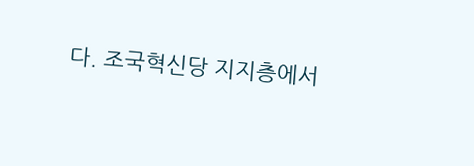다. 조국혁신당 지지층에서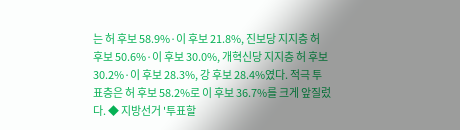는 허 후보 58.9%·이 후보 21.8%, 진보당 지지층 허 후보 50.6%·이 후보 30.0%, 개혁신당 지지층 허 후보 30.2%·이 후보 28.3%, 강 후보 28.4%였다. 적극 투표층은 허 후보 58.2%로 이 후보 36.7%를 크게 앞질렀다. ◆ 지방선거 '투표할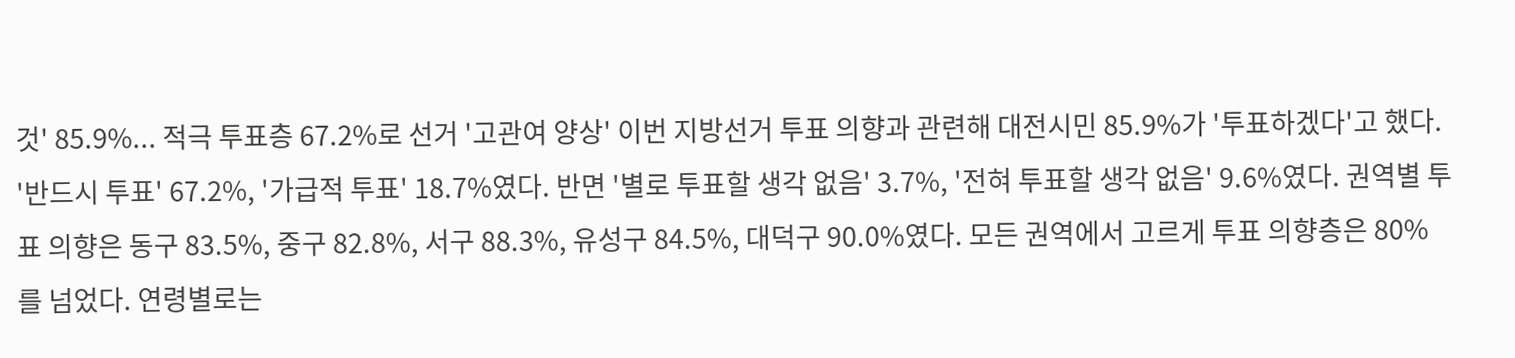것' 85.9%... 적극 투표층 67.2%로 선거 '고관여 양상' 이번 지방선거 투표 의향과 관련해 대전시민 85.9%가 '투표하겠다'고 했다. '반드시 투표' 67.2%, '가급적 투표' 18.7%였다. 반면 '별로 투표할 생각 없음' 3.7%, '전혀 투표할 생각 없음' 9.6%였다. 권역별 투표 의향은 동구 83.5%, 중구 82.8%, 서구 88.3%, 유성구 84.5%, 대덕구 90.0%였다. 모든 권역에서 고르게 투표 의향층은 80%를 넘었다. 연령별로는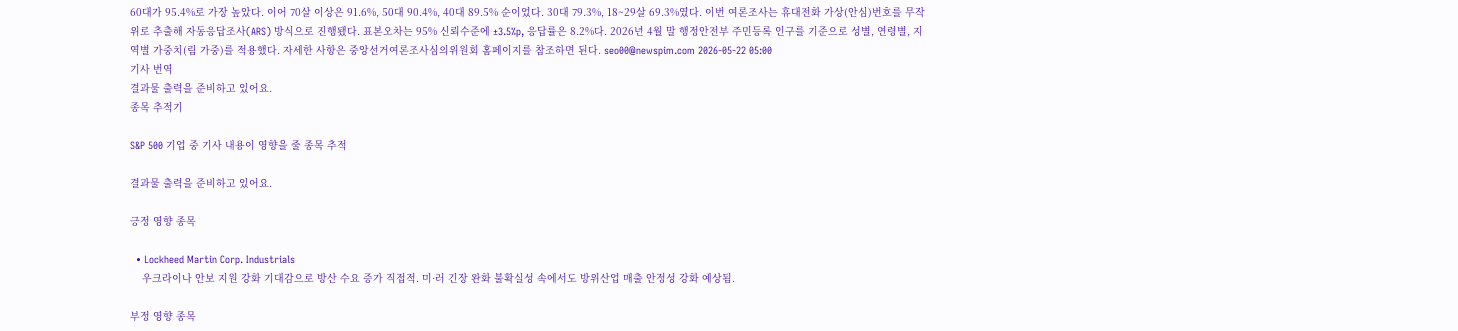60대가 95.4%로 가장 높았다. 이어 70살 이상은 91.6%, 50대 90.4%, 40대 89.5% 순이었다. 30대 79.3%, 18~29살 69.3%였다. 이번 여론조사는 휴대전화 가상(안심)번호를 무작위로 추출해 자동응답조사(ARS) 방식으로 진행됐다. 표본오차는 95% 신뢰수준에 ±3.5%p, 응답률은 8.2%다. 2026년 4월 말 행정안전부 주민등록 인구를 기준으로 성별, 연령별, 지역별 가중치(림 가중)를 적용했다. 자세한 사항은 중앙선거여론조사심의위원회 홈페이지를 참조하면 된다. seo00@newspim.com 2026-05-22 05:00
기사 번역
결과물 출력을 준비하고 있어요.
종목 추적기

S&P 500 기업 중 기사 내용이 영향을 줄 종목 추적

결과물 출력을 준비하고 있어요.

긍정 영향 종목

  • Lockheed Martin Corp. Industrials
    우크라이나 안보 지원 강화 기대감으로 방산 수요 증가 직접적. 미·러 긴장 완화 불확실성 속에서도 방위산업 매출 안정성 강화 예상됨.

부정 영향 종목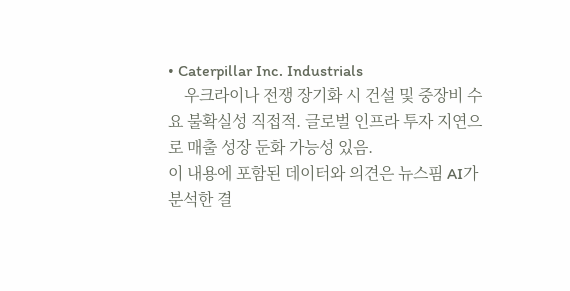• Caterpillar Inc. Industrials
    우크라이나 전쟁 장기화 시 건설 및 중장비 수요 불확실성 직접적. 글로벌 인프라 투자 지연으로 매출 성장 둔화 가능성 있음.
이 내용에 포함된 데이터와 의견은 뉴스핌 AI가 분석한 결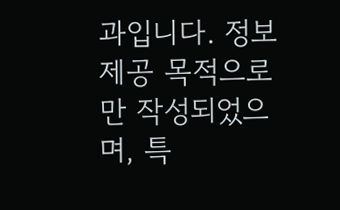과입니다. 정보 제공 목적으로만 작성되었으며, 특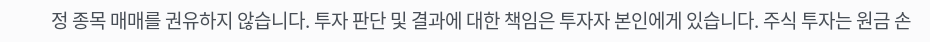정 종목 매매를 권유하지 않습니다. 투자 판단 및 결과에 대한 책임은 투자자 본인에게 있습니다. 주식 투자는 원금 손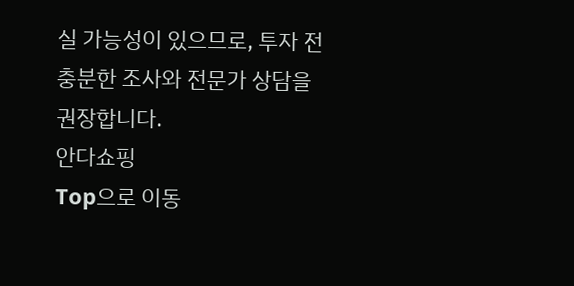실 가능성이 있으므로, 투자 전 충분한 조사와 전문가 상담을 권장합니다.
안다쇼핑
Top으로 이동